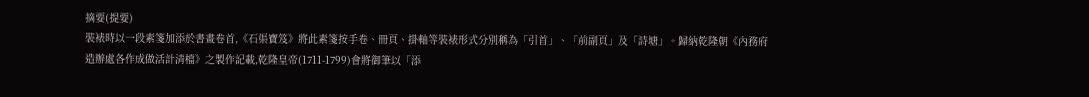摘要(提要)
裝裱時以一段素箋加添於書畫卷首,《石渠寶笈》將此素箋按手卷、冊頁、掛軸等裝裱形式分別稱為「引首」、「前副頁」及「詩塘」。歸納乾隆朝《內務府造辦處各作成做活計清檔》之製作記載,乾隆皇帝(1711-1799)會將御筆以「添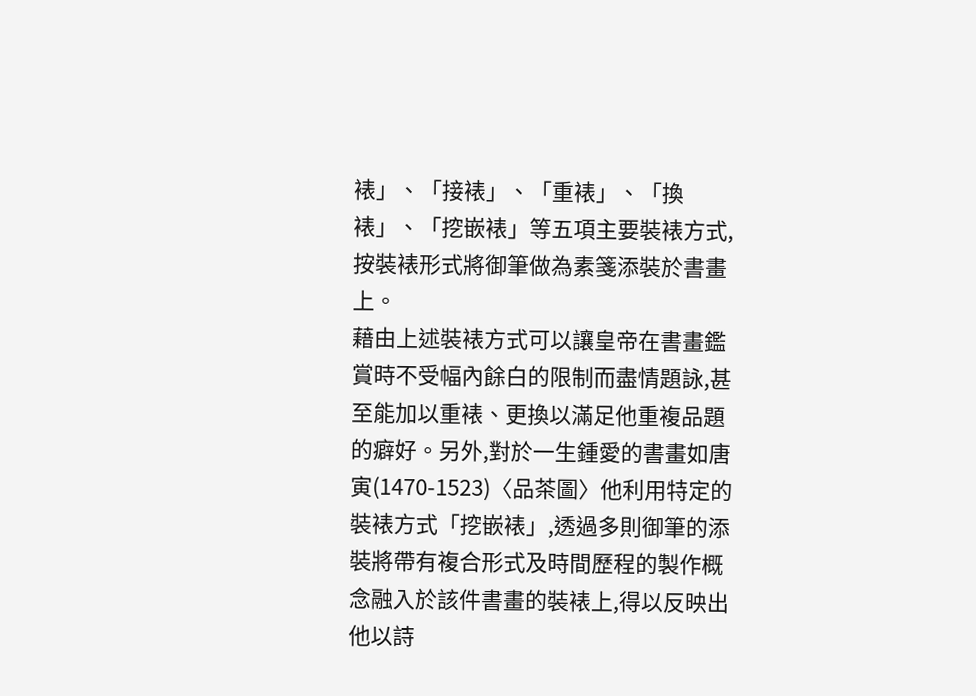裱」、「接裱」、「重裱」、「換裱」、「挖嵌裱」等五項主要裝裱方式,按裝裱形式將御筆做為素箋添裝於書畫上。
藉由上述裝裱方式可以讓皇帝在書畫鑑賞時不受幅內餘白的限制而盡情題詠,甚至能加以重裱、更換以滿足他重複品題的癖好。另外,對於一生鍾愛的書畫如唐寅(1470-1523)〈品茶圖〉他利用特定的裝裱方式「挖嵌裱」,透過多則御筆的添裝將帶有複合形式及時間歷程的製作概念融入於該件書畫的裝裱上,得以反映出他以詩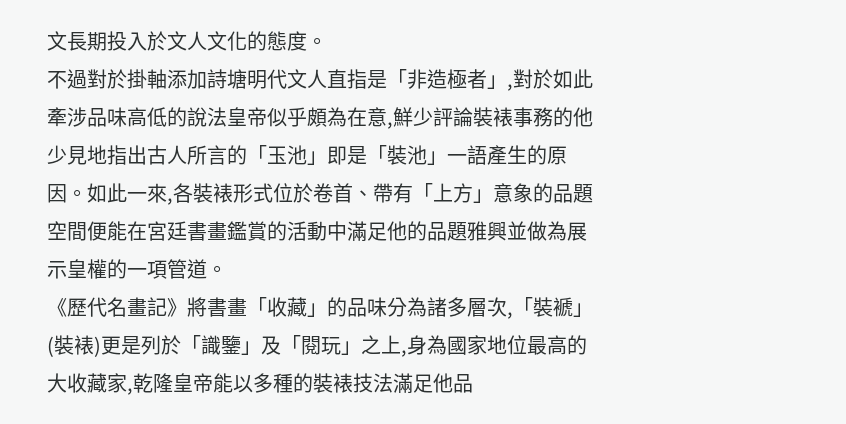文長期投入於文人文化的態度。
不過對於掛軸添加詩塘明代文人直指是「非造極者」,對於如此牽涉品味高低的說法皇帝似乎頗為在意,鮮少評論裝裱事務的他少見地指出古人所言的「玉池」即是「裝池」一語產生的原因。如此一來,各裝裱形式位於卷首、帶有「上方」意象的品題空間便能在宮廷書畫鑑賞的活動中滿足他的品題雅興並做為展示皇權的一項管道。
《歷代名畫記》將書畫「收藏」的品味分為諸多層次,「裝褫」(裝裱)更是列於「識鑒」及「閱玩」之上,身為國家地位最高的大收藏家,乾隆皇帝能以多種的裝裱技法滿足他品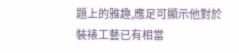題上的雅趣,應足可顯示他對於裝裱工藝已有相當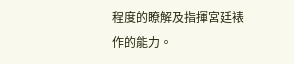程度的瞭解及指揮宮廷裱作的能力。